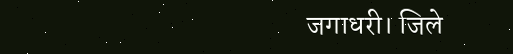जगाधरी। जिले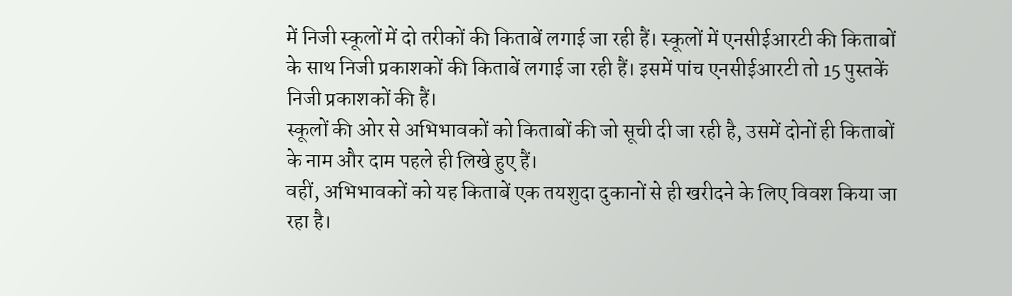में निजी स्कूलों में दो तरीकों की किताबें लगाई जा रही हैं। स्कूलों में एनसीईआरटी की किताबों के साथ निजी प्रकाशकों की किताबें लगाई जा रही हैं। इसमें पांच एनसीईआरटी तो 15 पुस्तकें निजी प्रकाशकों की हैं।
स्कूलों की ओर से अभिभावकों को किताबों की जो सूची दी जा रही है, उसमें दोनों ही किताबों के नाम और दाम पहले ही लिखे हुए हैं।
वहीं, अभिभावकों को यह किताबें एक तयशुदा दुकानों से ही खरीदने के लिए विवश किया जा रहा है।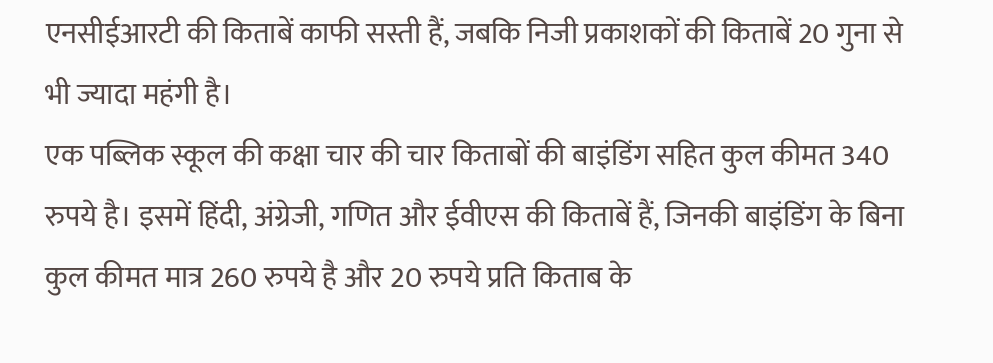एनसीईआरटी की किताबें काफी सस्ती हैं, जबकि निजी प्रकाशकों की किताबें 20 गुना से भी ज्यादा महंगी है।
एक पब्लिक स्कूल की कक्षा चार की चार किताबों की बाइंडिंग सहित कुल कीमत 340 रुपये है। इसमें हिंदी, अंग्रेजी, गणित और ईवीएस की किताबें हैं, जिनकी बाइंडिंग के बिना कुल कीमत मात्र 260 रुपये है और 20 रुपये प्रति किताब के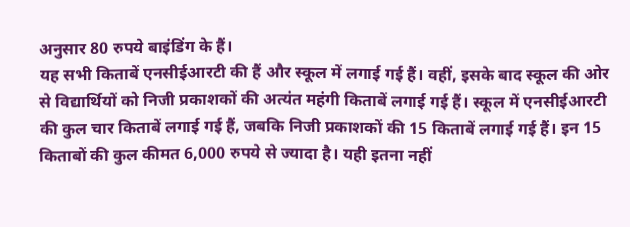अनुसार 80 रुपये बाइंडिंग के हैं।
यह सभी किताबें एनसीईआरटी की हैं और स्कूल में लगाई गई हैं। वहीं, इसके बाद स्कूल की ओर से विद्यार्थियों को निजी प्रकाशकों की अत्यंत महंगी किताबें लगाई गई हैं। स्कूल में एनसीईआरटी की कुल चार किताबें लगाई गई हैं, जबकि निजी प्रकाशकों की 15 किताबें लगाई गई हैं। इन 15 किताबों की कुल कीमत 6,000 रुपये से ज्यादा है। यही इतना नहीं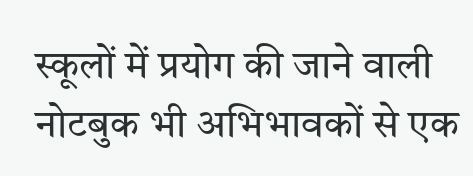स्कूलों में प्रयोग की जाने वाली नोटबुक भी अभिभावकों से एक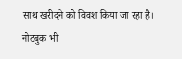साथ खरीदने को विवश किया जा रहा है। नोटबुक भी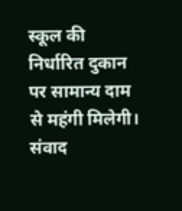स्कूल की निर्धारित दुकान पर सामान्य दाम से महंगी मिलेगी। संवाद